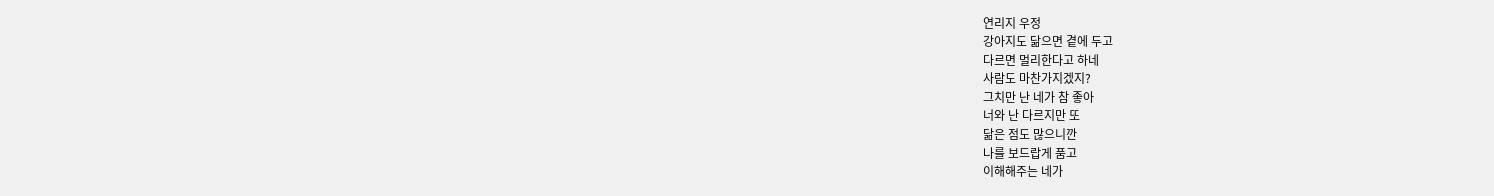연리지 우정
강아지도 닮으면 곁에 두고
다르면 멀리한다고 하네
사람도 마찬가지겠지?
그치만 난 네가 참 좋아
너와 난 다르지만 또
닮은 점도 많으니깐
나를 보드랍게 품고
이해해주는 네가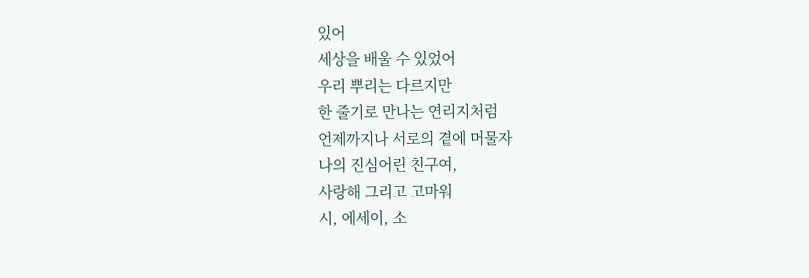있어
세상을 배울 수 있었어
우리 뿌리는 다르지만
한 줄기로 만나는 연리지처럼
언제까지나 서로의 곁에 머물자
나의 진심어린 친구여,
사랑해 그리고 고마워
시, 에세이, 소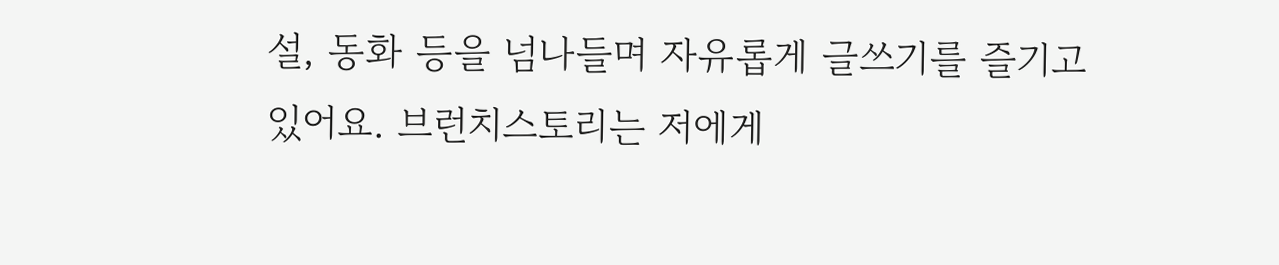설, 동화 등을 넘나들며 자유롭게 글쓰기를 즐기고 있어요. 브런치스토리는 저에게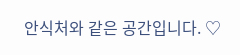안식처와 같은 공간입니다. ♡